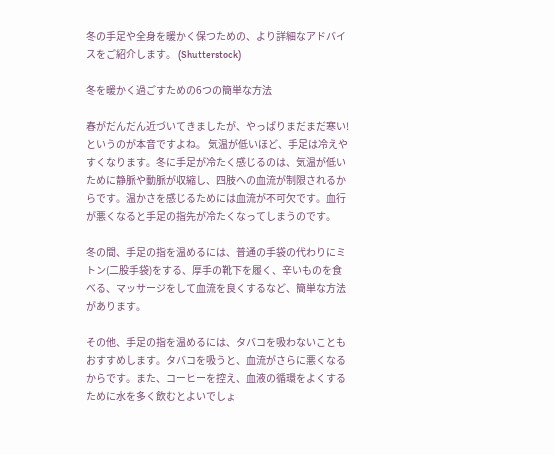冬の手足や全身を暖かく保つための、より詳細なアドバイスをご紹介します。 (Shutterstock)

冬を暖かく過ごすための6つの簡単な方法

春がだんだん近づいてきましたが、やっぱりまだまだ寒い!というのが本音ですよね。 気温が低いほど、手足は冷えやすくなります。冬に手足が冷たく感じるのは、気温が低いために静脈や動脈が収縮し、四肢への血流が制限されるからです。温かさを感じるためには血流が不可欠です。血行が悪くなると手足の指先が冷たくなってしまうのです。

冬の間、手足の指を温めるには、普通の手袋の代わりにミトン(二股手袋)をする、厚手の靴下を履く、辛いものを食べる、マッサージをして血流を良くするなど、簡単な方法があります。

その他、手足の指を温めるには、タバコを吸わないこともおすすめします。タバコを吸うと、血流がさらに悪くなるからです。また、コーヒーを控え、血液の循環をよくするために水を多く飲むとよいでしょ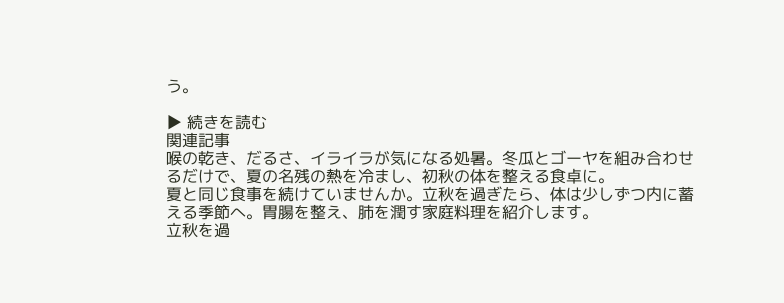う。

▶ 続きを読む
関連記事
喉の乾き、だるさ、イライラが気になる処暑。冬瓜とゴーヤを組み合わせるだけで、夏の名残の熱を冷まし、初秋の体を整える食卓に。
夏と同じ食事を続けていませんか。立秋を過ぎたら、体は少しずつ内に蓄える季節へ。胃腸を整え、肺を潤す家庭料理を紹介します。
立秋を過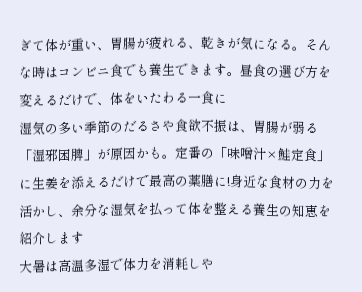ぎて体が重い、胃腸が疲れる、乾きが気になる。そんな時はコンビニ食でも養生できます。昼食の選び方を変えるだけで、体をいたわる一食に
湿気の多い季節のだるさや食欲不振は、胃腸が弱る「湿邪困脾」が原因かも。定番の「味噌汁×鮭定食」に生姜を添えるだけで最高の薬膳に!身近な食材の力を活かし、余分な湿気を払って体を整える養生の知恵を紹介します
大暑は高温多湿で体力を消耗しや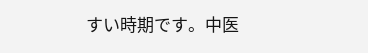すい時期です。中医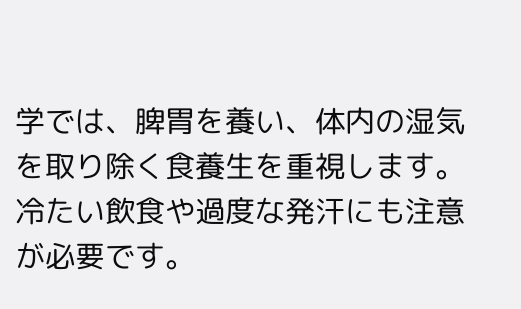学では、脾胃を養い、体内の湿気を取り除く食養生を重視します。冷たい飲食や過度な発汗にも注意が必要です。